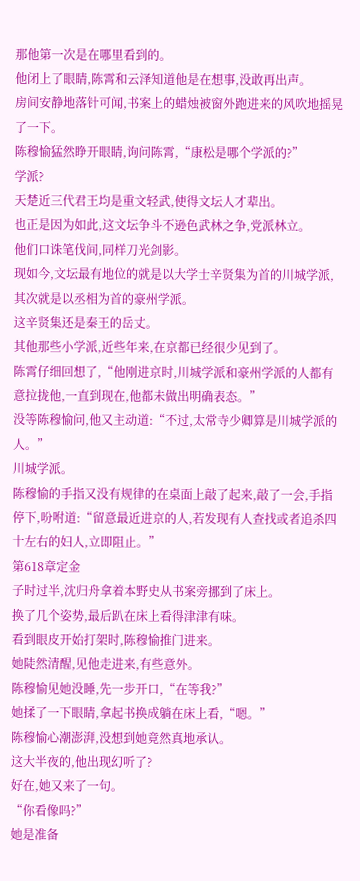那他第一次是在哪里看到的。
他闭上了眼睛,陈霄和云泽知道他是在想事,没敢再出声。
房间安静地落针可闻,书案上的蜡烛被窗外跑进来的风吹地摇晃了一下。
陈穆愉猛然睁开眼睛,询问陈霄,“康松是哪个学派的?”
学派?
天楚近三代君王均是重文轻武,使得文坛人才辈出。
也正是因为如此,这文坛争斗不逊色武林之争,党派林立。
他们口诛笔伐间,同样刀光剑影。
现如今,文坛最有地位的就是以大学士辛贤集为首的川城学派,其次就是以丞相为首的豪州学派。
这辛贤集还是秦王的岳丈。
其他那些小学派,近些年来,在京都已经很少见到了。
陈霄仔细回想了,“他刚进京时,川城学派和豪州学派的人都有意拉拢他,一直到现在,他都未做出明确表态。”
没等陈穆愉问,他又主动道:“不过,太常寺少卿算是川城学派的人。”
川城学派。
陈穆愉的手指又没有规律的在桌面上敲了起来,敲了一会,手指停下,吩咐道:“留意最近进京的人,若发现有人查找或者追杀四十左右的妇人,立即阻止。”
第618章定金
子时过半,沈归舟拿着本野史从书案旁挪到了床上。
换了几个姿势,最后趴在床上看得津津有味。
看到眼皮开始打架时,陈穆愉推门进来。
她陡然清醒,见他走进来,有些意外。
陈穆愉见她没睡,先一步开口,“在等我?”
她揉了一下眼睛,拿起书换成躺在床上看,“嗯。”
陈穆愉心潮澎湃,没想到她竟然真地承认。
这大半夜的,他出现幻听了?
好在,她又来了一句。
“你看像吗?”
她是准备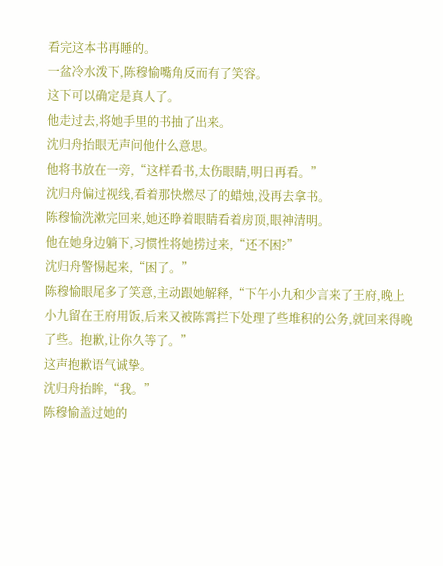看完这本书再睡的。
一盆冷水泼下,陈穆愉嘴角反而有了笑容。
这下可以确定是真人了。
他走过去,将她手里的书抽了出来。
沈归舟抬眼无声问他什么意思。
他将书放在一旁,“这样看书,太伤眼睛,明日再看。”
沈归舟偏过视线,看着那快燃尽了的蜡烛,没再去拿书。
陈穆愉洗漱完回来,她还睁着眼睛看着房顶,眼神清明。
他在她身边躺下,习惯性将她捞过来,“还不困?”
沈归舟警惕起来,“困了。”
陈穆愉眼尾多了笑意,主动跟她解释,“下午小九和少言来了王府,晚上小九留在王府用饭,后来又被陈霄拦下处理了些堆积的公务,就回来得晚了些。抱歉,让你久等了。”
这声抱歉语气诚挚。
沈归舟抬眸,“我。”
陈穆愉盖过她的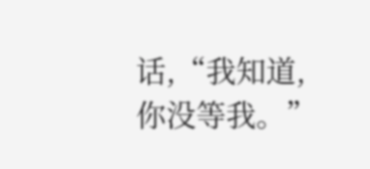话,“我知道,你没等我。”